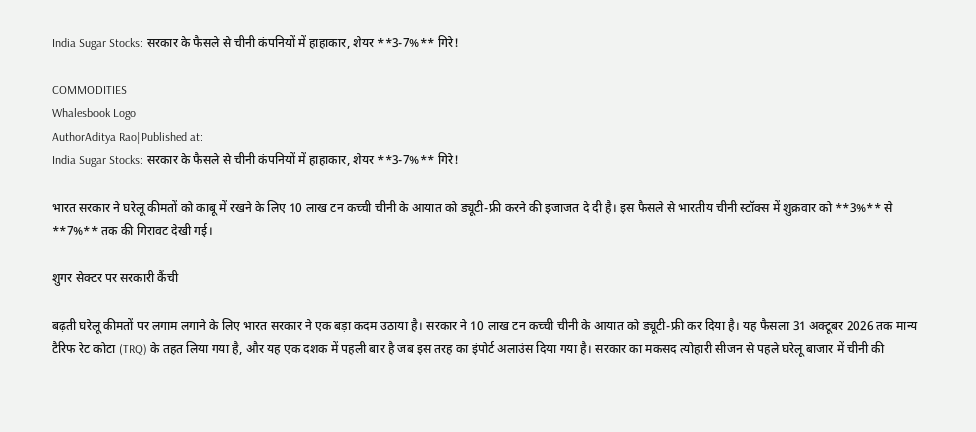India Sugar Stocks: सरकार के फैसले से चीनी कंपनियों में हाहाकार, शेयर **3-7%** गिरे!

COMMODITIES
Whalesbook Logo
AuthorAditya Rao|Published at:
India Sugar Stocks: सरकार के फैसले से चीनी कंपनियों में हाहाकार, शेयर **3-7%** गिरे!

भारत सरकार ने घरेलू कीमतों को काबू में रखने के लिए 10 लाख टन कच्ची चीनी के आयात को ड्यूटी-फ्री करने की इजाजत दे दी है। इस फैसले से भारतीय चीनी स्टॉक्स में शुक्रवार को **3%** से **7%** तक की गिरावट देखी गई।

शुगर सेक्टर पर सरकारी कैंची

बढ़ती घरेलू कीमतों पर लगाम लगाने के लिए भारत सरकार ने एक बड़ा कदम उठाया है। सरकार ने 10 लाख टन कच्ची चीनी के आयात को ड्यूटी-फ्री कर दिया है। यह फैसला 31 अक्टूबर 2026 तक मान्य टैरिफ रेट कोटा (TRQ) के तहत लिया गया है, और यह एक दशक में पहली बार है जब इस तरह का इंपोर्ट अलाउंस दिया गया है। सरकार का मकसद त्योहारी सीजन से पहले घरेलू बाजार में चीनी की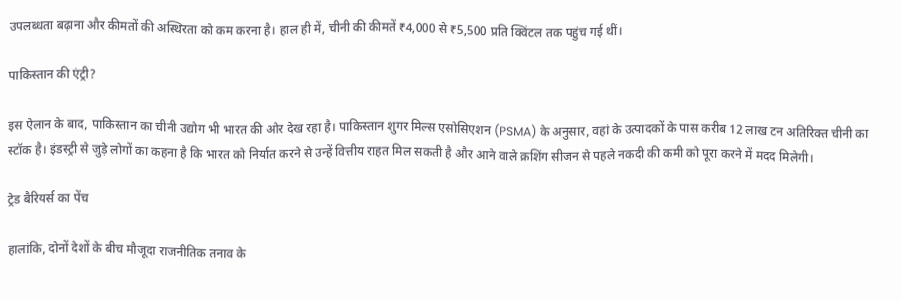उपलब्धता बढ़ाना और कीमतों की अस्थिरता को कम करना है। हाल ही में, चीनी की कीमतें ₹4,000 से ₹5,500 प्रति क्विंटल तक पहुंच गई थीं।

पाकिस्तान की एंट्री?

इस ऐलान के बाद, पाकिस्तान का चीनी उद्योग भी भारत की ओर देख रहा है। पाकिस्तान शुगर मिल्स एसोसिएशन (PSMA) के अनुसार, वहां के उत्पादकों के पास करीब 12 लाख टन अतिरिक्त चीनी का स्टॉक है। इंडस्ट्री से जुड़े लोगों का कहना है कि भारत को निर्यात करने से उन्हें वित्तीय राहत मिल सकती है और आने वाले क्रशिंग सीजन से पहले नकदी की कमी को पूरा करने में मदद मिलेगी।

ट्रेड बैरियर्स का पेंच

हालांकि, दोनों देशों के बीच मौजूदा राजनीतिक तनाव के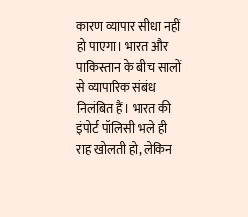कारण व्यापार सीधा नहीं हो पाएगा। भारत और पाकिस्तान के बीच सालों से व्यापारिक संबंध निलंबित हैं। भारत की इंपोर्ट पॉलिसी भले ही राह खोलती हो, लेकिन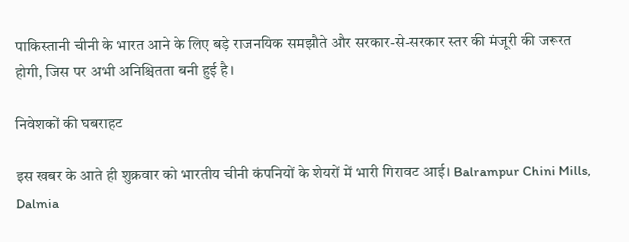पाकिस्तानी चीनी के भारत आने के लिए बड़े राजनयिक समझौते और सरकार-से-सरकार स्तर की मंजूरी की जरूरत होगी, जिस पर अभी अनिश्चितता बनी हुई है।

निवेशकों की घबराहट

इस खबर के आते ही शुक्रवार को भारतीय चीनी कंपनियों के शेयरों में भारी गिरावट आई। Balrampur Chini Mills, Dalmia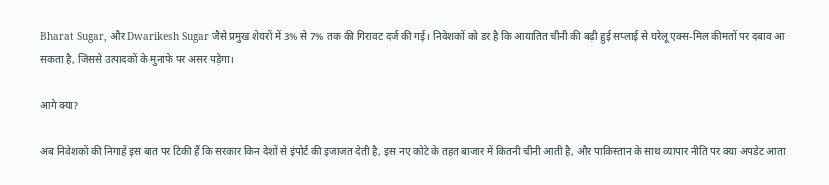Bharat Sugar, और Dwarikesh Sugar जैसे प्रमुख शेयरों में 3% से 7% तक की गिरावट दर्ज की गई। निवेशकों को डर है कि आयातित चीनी की बढ़ी हुई सप्लाई से घरेलू एक्स-मिल कीमतों पर दबाव आ सकता है, जिससे उत्पादकों के मुनाफे पर असर पड़ेगा।

आगे क्या?

अब निवेशकों की निगाहें इस बात पर टिकी हैं कि सरकार किन देशों से इंपोर्ट की इजाजत देती है, इस नए कोटे के तहत बाजार में कितनी चीनी आती है, और पाकिस्तान के साथ व्यापार नीति पर क्या अपडेट आता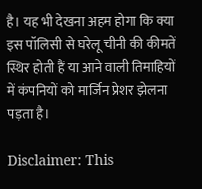है। यह भी देखना अहम होगा कि क्या इस पॉलिसी से घरेलू चीनी की कीमतें स्थिर होती हैं या आने वाली तिमाहियों में कंपनियों को मार्जिन प्रेशर झेलना पड़ता है।

Disclaimer: This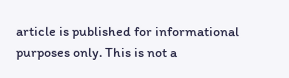article is published for informational purposes only. This is not a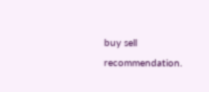buy sell recommendation.